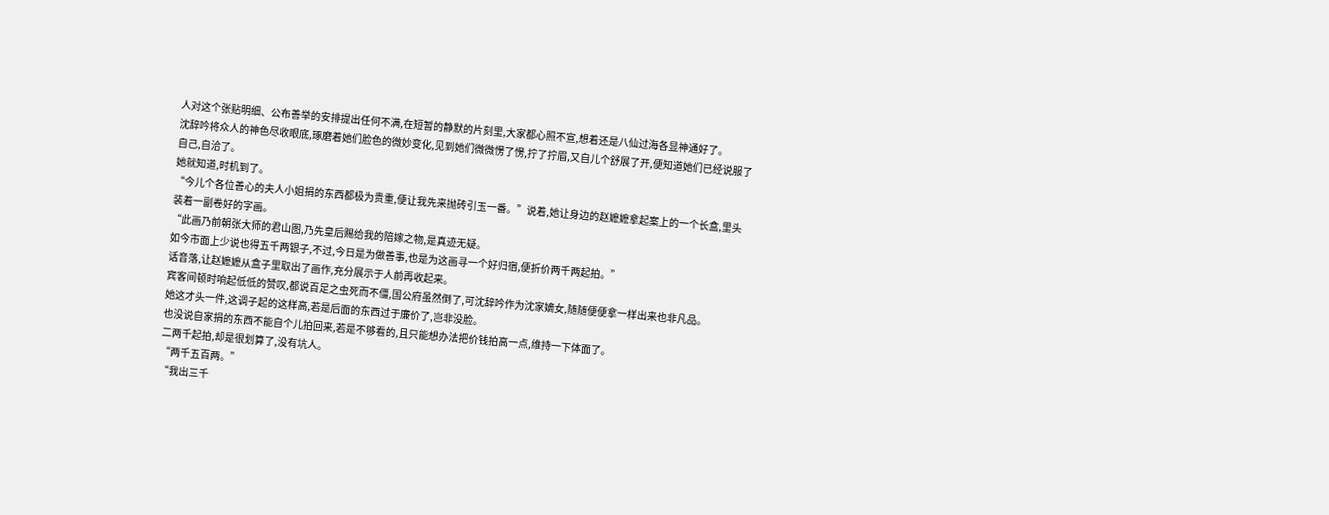人对这个张贴明细、公布善举的安排提出任何不满,在短暂的静默的片刻里,大家都心照不宣,想着还是八仙过海各显神通好了。
沈辞吟将众人的神色尽收眼底,琢磨着她们脸色的微妙变化,见到她们微微愣了愣,拧了拧眉,又自儿个舒展了开,便知道她们已经说服了自己,自洽了。
她就知道,时机到了。
“今儿个各位善心的夫人小姐捐的东西都极为贵重,便让我先来抛砖引玉一番。”说着,她让身边的赵嬷嬷拿起案上的一个长盒,里头装着一副卷好的字画。
“此画乃前朝张大师的君山图,乃先皇后赐给我的陪嫁之物,是真迹无疑。
如今市面上少说也得五千两银子,不过,今日是为做善事,也是为这画寻一个好归宿,便折价两千两起拍。”
话音落,让赵嬷嬷从盒子里取出了画作,充分展示于人前再收起来。
宾客间顿时响起低低的赞叹,都说百足之虫死而不僵,国公府虽然倒了,可沈辞吟作为沈家嫡女,随随便便拿一样出来也非凡品。
她这才头一件,这调子起的这样高,若是后面的东西过于廉价了,岂非没脸。
也没说自家捐的东西不能自个儿拍回来,若是不够看的,且只能想办法把价钱拍高一点,维持一下体面了。
二两千起拍,却是很划算了,没有坑人。
“两千五百两。”
“我出三千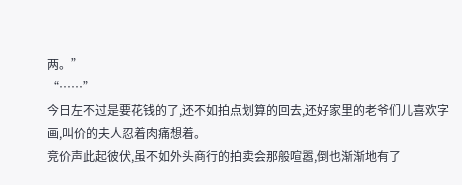两。”
“……”
今日左不过是要花钱的了,还不如拍点划算的回去,还好家里的老爷们儿喜欢字画,叫价的夫人忍着肉痛想着。
竞价声此起彼伏,虽不如外头商行的拍卖会那般喧嚣,倒也渐渐地有了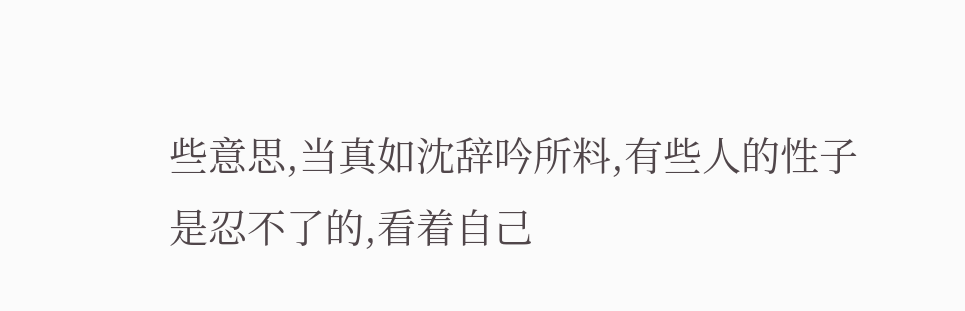些意思,当真如沈辞吟所料,有些人的性子是忍不了的,看着自己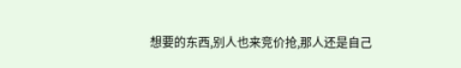想要的东西,别人也来竞价抢,那人还是自己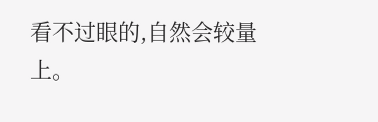看不过眼的,自然会较量上。